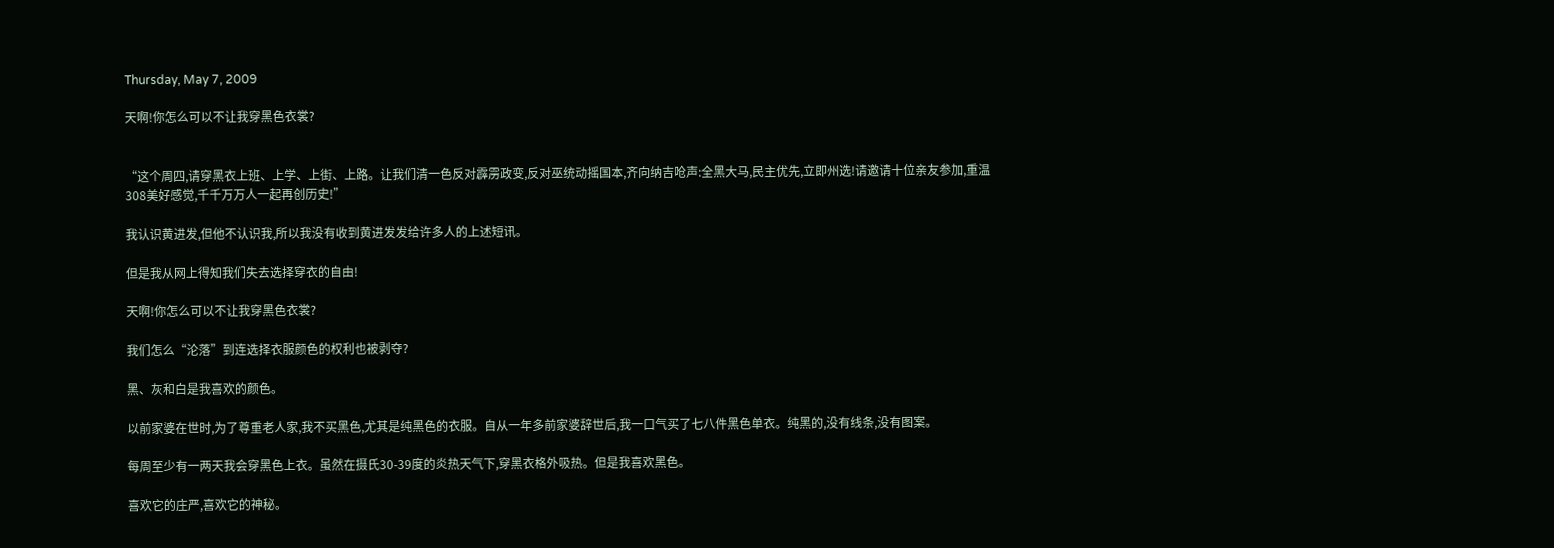Thursday, May 7, 2009

天啊!你怎么可以不让我穿黑色衣裳?


“这个周四,请穿黑衣上班、上学、上街、上路。让我们清一色反对霹雳政变,反对巫统动摇国本,齐向纳吉呛声:全黑大马,民主优先,立即州选!请邀请十位亲友参加,重温308美好感觉,千千万万人一起再创历史!”

我认识黄进发,但他不认识我,所以我没有收到黄进发发给许多人的上述短讯。

但是我从网上得知我们失去选择穿衣的自由!

天啊!你怎么可以不让我穿黑色衣裳?

我们怎么“沦落”到连选择衣服颜色的权利也被剥夺?

黑、灰和白是我喜欢的颜色。

以前家婆在世时,为了尊重老人家,我不买黑色,尤其是纯黑色的衣服。自从一年多前家婆辞世后,我一口气买了七八件黑色单衣。纯黑的,没有线条,没有图案。

每周至少有一两天我会穿黑色上衣。虽然在摄氏30-39度的炎热天气下,穿黑衣格外吸热。但是我喜欢黑色。

喜欢它的庄严,喜欢它的神秘。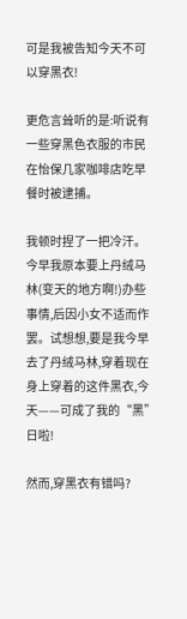可是我被告知今天不可以穿黑衣!

更危言耸听的是:听说有一些穿黑色衣服的市民在怡保几家咖啡店吃早餐时被逮捕。

我顿时捏了一把冷汗。今早我原本要上丹绒马林(变天的地方啊!)办些事情,后因小女不适而作罢。试想想,要是我今早去了丹绒马林,穿着现在身上穿着的这件黑衣,今天——可成了我的“黑”日啦!

然而,穿黑衣有错吗?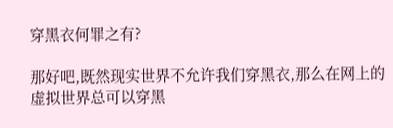穿黑衣何罪之有?

那好吧,既然现实世界不允许我们穿黑衣,那么在网上的虚拟世界总可以穿黑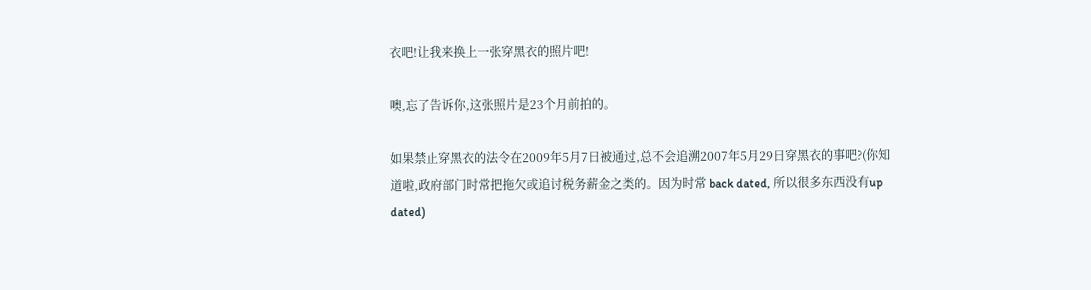衣吧!让我来换上一张穿黑衣的照片吧!

噢,忘了告诉你,这张照片是23个月前拍的。

如果禁止穿黑衣的法令在2009年5月7日被通过,总不会追溯2007年5月29日穿黑衣的事吧?(你知道啦,政府部门时常把拖欠或追讨税务薪金之类的。因为时常 back dated, 所以很多东西没有up dated)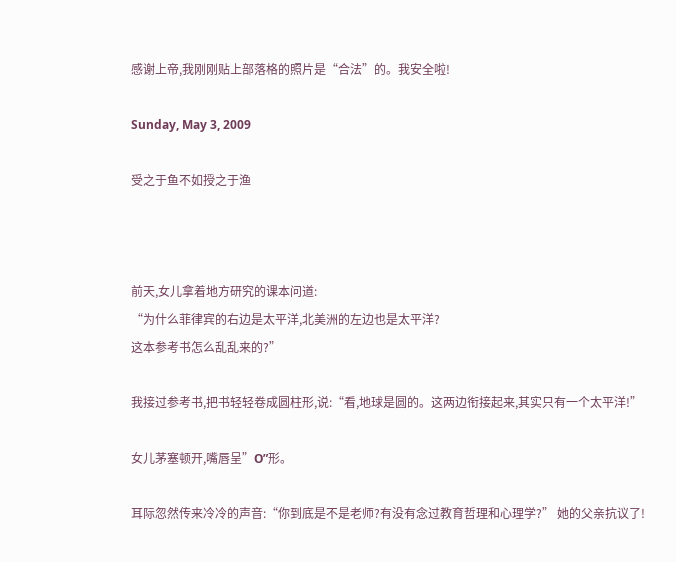感谢上帝,我刚刚贴上部落格的照片是“合法”的。我安全啦!

Sunday, May 3, 2009

受之于鱼不如授之于渔



前天,女儿拿着地方研究的课本问道:
“为什么菲律宾的右边是太平洋,北美洲的左边也是太平洋?
这本参考书怎么乱乱来的?”

我接过参考书,把书轻轻卷成圆柱形,说:“看,地球是圆的。这两边衔接起来,其实只有一个太平洋!”

女儿茅塞顿开,嘴唇呈”O”形。

耳际忽然传来冷冷的声音:“你到底是不是老师?有没有念过教育哲理和心理学?” 她的父亲抗议了!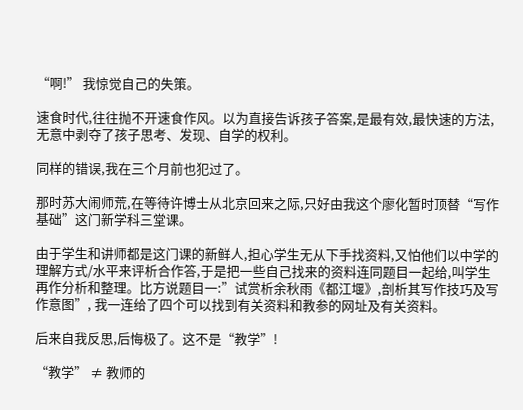“啊!” 我惊觉自己的失策。

速食时代,往往抛不开速食作风。以为直接告诉孩子答案,是最有效,最快速的方法,无意中剥夺了孩子思考、发现、自学的权利。

同样的错误,我在三个月前也犯过了。

那时苏大闹师荒,在等待许博士从北京回来之际,只好由我这个廖化暂时顶替“写作基础”这门新学科三堂课。

由于学生和讲师都是这门课的新鲜人,担心学生无从下手找资料,又怕他们以中学的理解方式/水平来评析合作答,于是把一些自己找来的资料连同题目一起给,叫学生再作分析和整理。比方说题目一:”试赏析余秋雨《都江堰》,剖析其写作技巧及写作意图”, 我一连给了四个可以找到有关资料和教参的网址及有关资料。

后来自我反思,后悔极了。这不是“教学”!

“教学” ≠ 教师的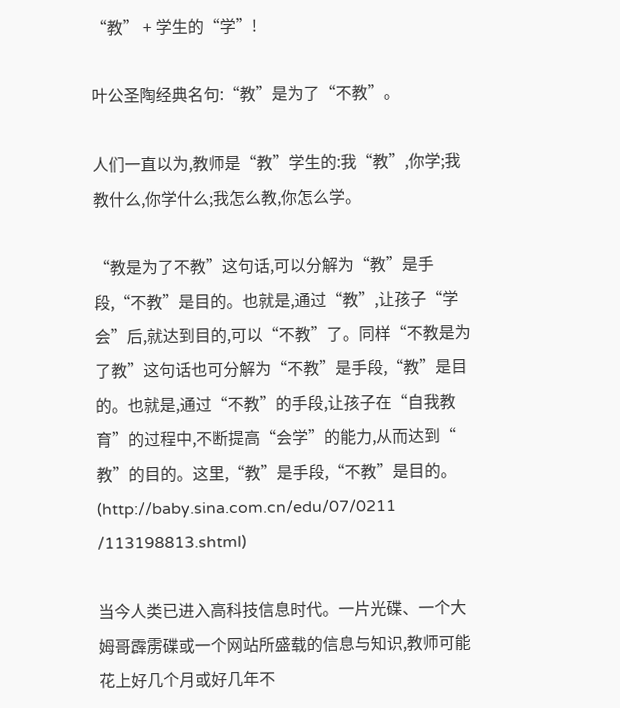“教” + 学生的“学”!

叶公圣陶经典名句:“教”是为了“不教”。

人们一直以为,教师是“教”学生的:我“教”,你学;我教什么,你学什么;我怎么教,你怎么学。

“教是为了不教”这句话,可以分解为“教”是手段,“不教”是目的。也就是,通过“教”,让孩子“学会”后,就达到目的,可以“不教”了。同样“不教是为了教”这句话也可分解为“不教”是手段,“教”是目的。也就是,通过“不教”的手段,让孩子在“自我教育”的过程中,不断提高“会学”的能力,从而达到“ 教”的目的。这里,“教”是手段,“不教”是目的。(http://baby.sina.com.cn/edu/07/0211 /113198813.shtml)

当今人类已进入高科技信息时代。一片光碟、一个大姆哥霹雳碟或一个网站所盛载的信息与知识,教师可能花上好几个月或好几年不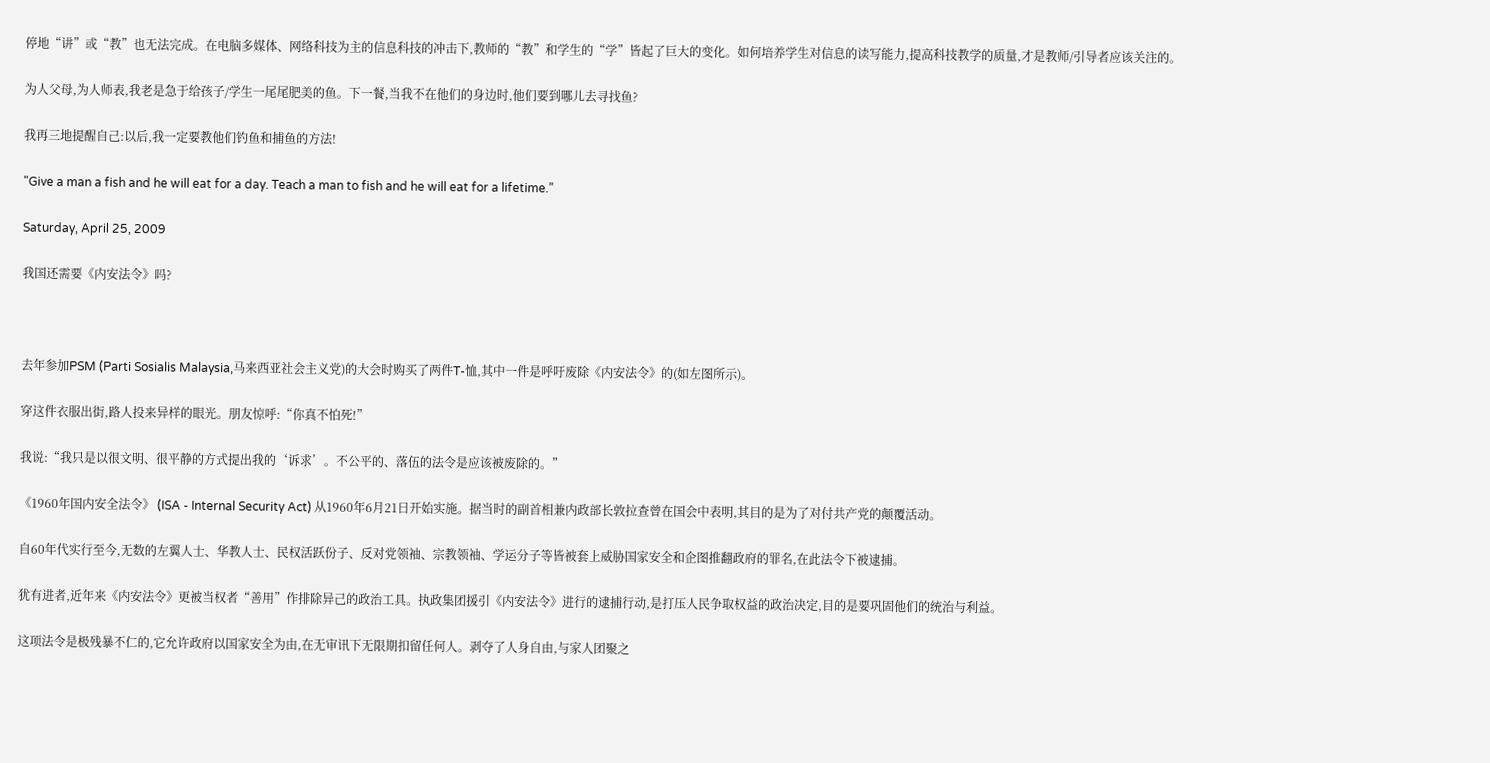停地“讲”或“教”也无法完成。在电脑多媒体、网络科技为主的信息科技的冲击下,教师的“教”和学生的“学”皆起了巨大的变化。如何培养学生对信息的读写能力,提高科技教学的质量,才是教师/引导者应该关注的。

为人父母,为人师表,我老是急于给孩子/学生一尾尾肥美的鱼。下一餐,当我不在他们的身边时,他们要到哪儿去寻找鱼?

我再三地提醒自己:以后,我一定要教他们钓鱼和捕鱼的方法!

"Give a man a fish and he will eat for a day. Teach a man to fish and he will eat for a lifetime.”

Saturday, April 25, 2009

我国还需要《内安法令》吗?



去年参加PSM (Parti Sosialis Malaysia,马来西亚社会主义党)的大会时购买了两件T-恤,其中一件是呼吁废除《内安法令》的(如左图所示)。

穿这件衣服出街,路人投来异样的眼光。朋友惊呼:“你真不怕死!”

我说:“我只是以很文明、很平静的方式提出我的‘诉求’。不公平的、落伍的法令是应该被废除的。”

《1960年国内安全法令》 (ISA - Internal Security Act) 从1960年6月21日开始实施。据当时的副首相兼内政部长敦拉查曾在国会中表明,其目的是为了对付共产党的颠覆活动。

自60年代实行至今,无数的左翼人士、华教人士、民权活跃份子、反对党领袖、宗教领袖、学运分子等皆被套上威胁国家安全和企图推翻政府的罪名,在此法令下被逮捕。

犹有进者,近年来《内安法令》更被当权者“善用”作排除异己的政治工具。执政集团援引《内安法令》进行的逮捕行动,是打压人民争取权益的政治决定,目的是要巩固他们的统治与利益。

这项法令是极残暴不仁的,它允许政府以国家安全为由,在无审讯下无限期扣留任何人。剥夺了人身自由,与家人团聚之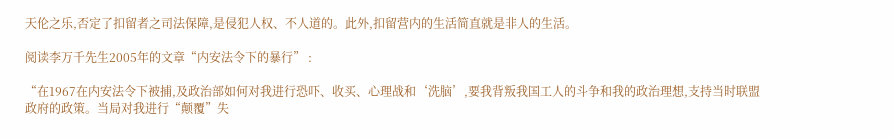天伦之乐,否定了扣留者之司法保障,是侵犯人权、不人道的。此外,扣留营内的生活简直就是非人的生活。

阅读李万千先生2005年的文章“内安法令下的暴行” :

“在1967在内安法令下被捕,及政治部如何对我进行恐吓、收买、心理战和‘洗脑’,要我背叛我国工人的斗争和我的政治理想,支持当时联盟政府的政策。当局对我进行“颠覆”失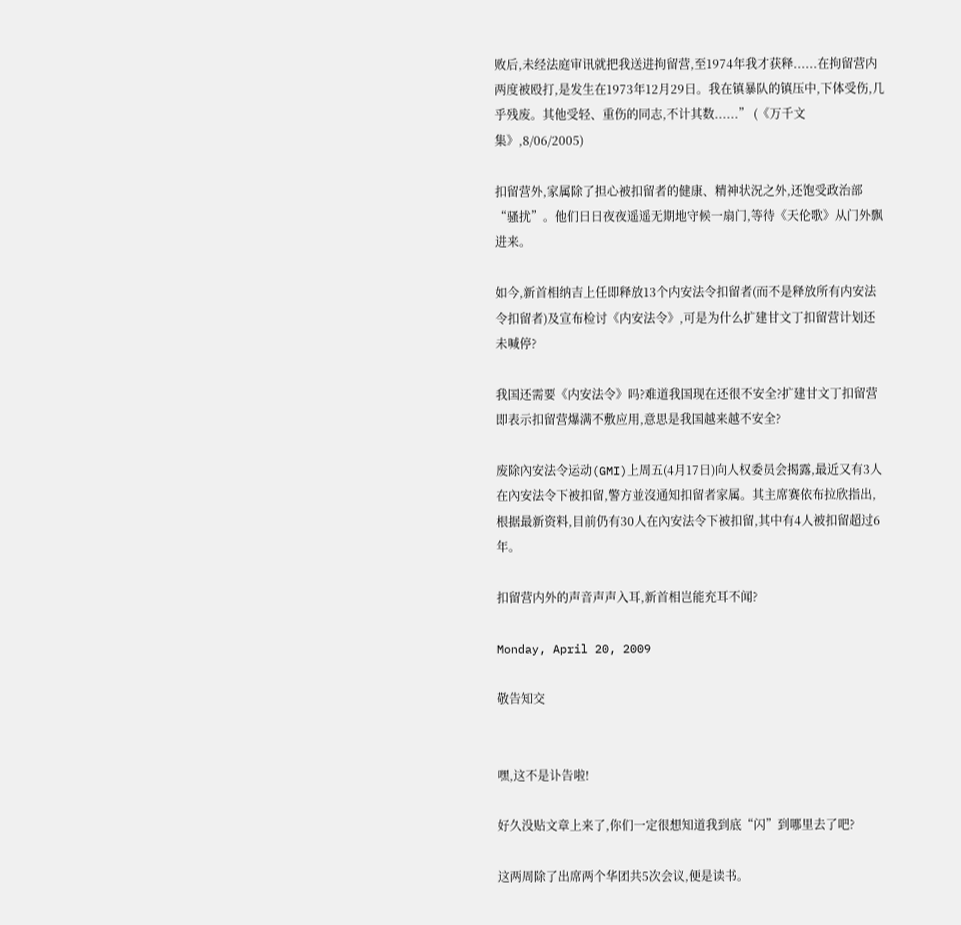败后,未经法庭审讯就把我送进拘留营,至1974年我才获释......在拘留营内两度被殴打,是发生在1973年12月29日。我在镇暴队的镇压中,下体受伤,几乎残废。其他受轻、重伤的同志,不计其数......” (《万千文集》,8/06/2005)

扣留营外,家属除了担心被扣留者的健康、精神状況之外,还饱受政治部“骚扰”。他们日日夜夜遥遥无期地守候一扇门,等待《天伦歌》从门外飘进来。

如今,新首相纳吉上任即释放13个内安法令扣留者(而不是释放所有内安法令扣留者)及宣布检讨《内安法令》,可是为什么扩建甘文丁扣留营计划还未喊停?

我国还需要《内安法令》吗?难道我国现在还很不安全?扩建甘文丁扣留营即表示扣留营爆满不敷应用,意思是我国越来越不安全?

废除內安法令运动(GMI)上周五(4月17日)向人权委员会揭露,最近又有3人在內安法令下被扣留,警方並沒通知扣留者家属。其主席赛依布拉欣指出,根据最新资料,目前仍有30人在內安法令下被扣留,其中有4人被扣留超过6年。

扣留营内外的声音声声入耳,新首相岂能充耳不闻?

Monday, April 20, 2009

敬告知交


嘿,这不是讣告啦!

好久没贴文章上来了,你们一定很想知道我到底“闪”到哪里去了吧?

这两周除了出席两个华团共5次会议,便是读书。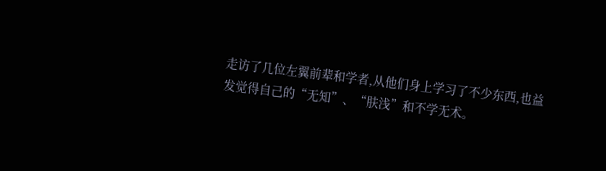走访了几位左翼前辈和学者,从他们身上学习了不少东西,也益发觉得自己的“无知”、“肤浅”和不学无术。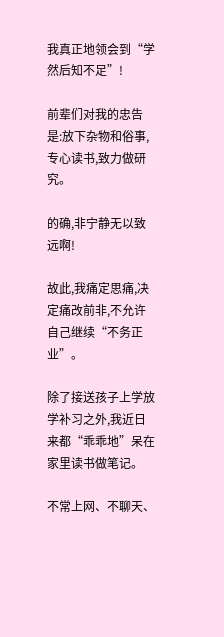我真正地领会到“学然后知不足”!

前辈们对我的忠告是:放下杂物和俗事,专心读书,致力做研究。

的确,非宁静无以致远啊!

故此,我痛定思痛,决定痛改前非,不允许自己继续“不务正业”。

除了接送孩子上学放学补习之外,我近日来都“乖乖地”呆在家里读书做笔记。

不常上网、不聊天、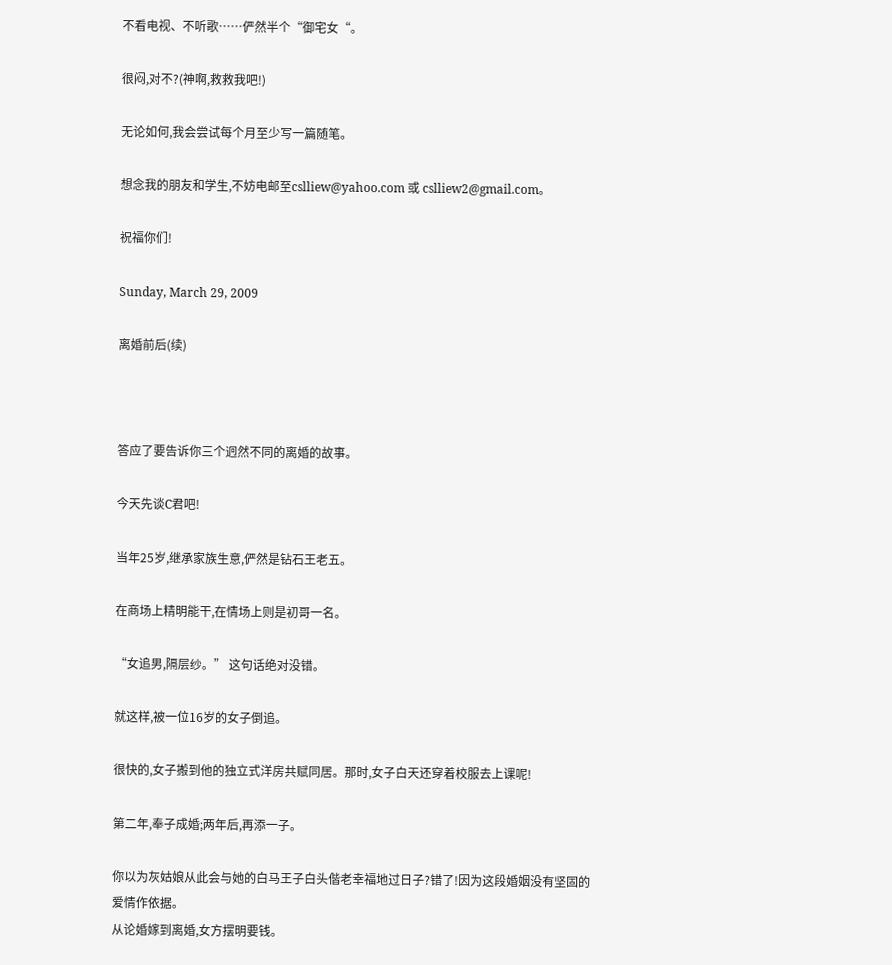不看电视、不听歌……俨然半个“御宅女“。

很闷,对不?(神啊,救救我吧!)

无论如何,我会尝试每个月至少写一篇随笔。

想念我的朋友和学生,不妨电邮至cslliew@yahoo.com 或 cslliew2@gmail.com。

祝福你们!

Sunday, March 29, 2009

离婚前后(续)



答应了要告诉你三个迥然不同的离婚的故事。

今天先谈C君吧!

当年25岁,继承家族生意,俨然是钻石王老五。

在商场上精明能干,在情场上则是初哥一名。

“女追男,隔层纱。” 这句话绝对没错。

就这样,被一位16岁的女子倒追。

很快的,女子搬到他的独立式洋房共赋同居。那时,女子白天还穿着校服去上课呢!

第二年,奉子成婚;两年后,再添一子。

你以为灰姑娘从此会与她的白马王子白头偕老幸福地过日子?错了!因为这段婚姻没有坚固的爱情作依据。
从论婚嫁到离婚,女方摆明要钱。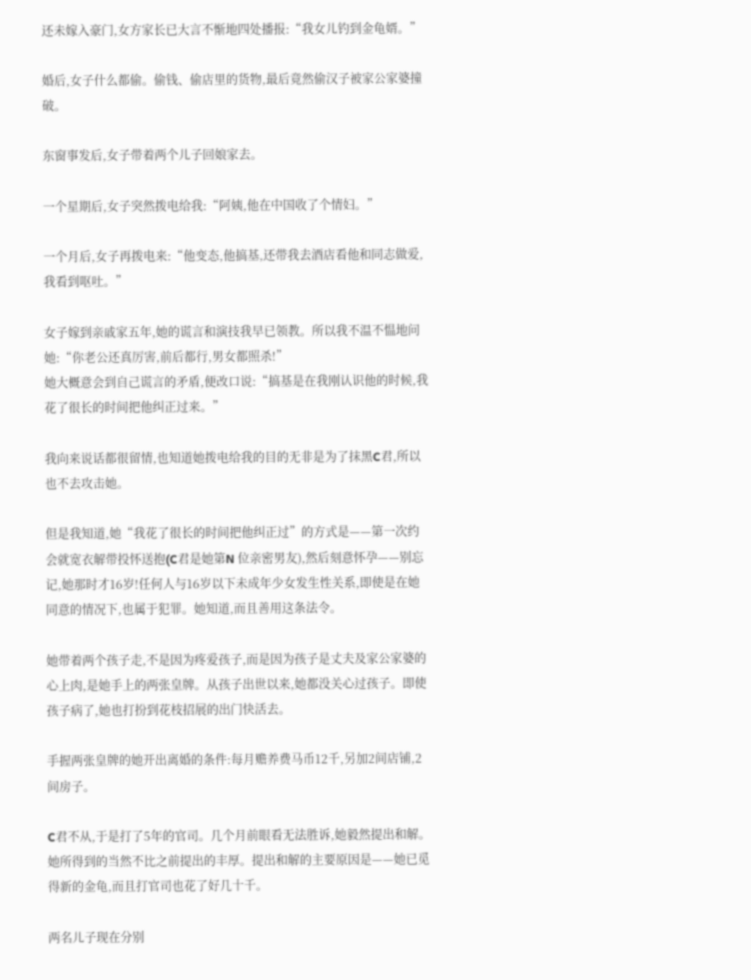还未嫁入豪门,女方家长已大言不惭地四处播报:“我女儿钓到金龟婿。”

婚后,女子什么都偷。偷钱、偷店里的货物,最后竟然偷汉子被家公家婆撞破。

东窗事发后,女子带着两个儿子回娘家去。

一个星期后,女子突然拨电给我:“阿姨,他在中国收了个情妇。”

一个月后,女子再拨电来:“他变态,他搞基,还带我去酒店看他和同志做爱,我看到呕吐。”

女子嫁到亲戚家五年,她的谎言和演技我早已领教。所以我不温不愠地问她:“你老公还真厉害,前后都行,男女都照杀!”
她大概意会到自己谎言的矛盾,便改口说:“搞基是在我刚认识他的时候,我花了很长的时间把他纠正过来。”

我向来说话都很留情,也知道她拨电给我的目的无非是为了抹黑C君,所以也不去攻击她。

但是我知道,她“我花了很长的时间把他纠正过”的方式是——第一次约会就宽衣解带投怀送抱(C君是她第N 位亲密男友),然后刻意怀孕——别忘记,她那时才16岁!任何人与16岁以下未成年少女发生性关系,即使是在她同意的情况下,也属于犯罪。她知道,而且善用这条法令。

她带着两个孩子走,不是因为疼爱孩子,而是因为孩子是丈夫及家公家婆的心上肉,是她手上的两张皇牌。从孩子出世以来,她都没关心过孩子。即使孩子病了,她也打扮到花枝招展的出门快活去。

手握两张皇牌的她开出离婚的条件:每月赡养费马币12千,另加2间店铺,2间房子。

C君不从,于是打了5年的官司。几个月前眼看无法胜诉,她毅然提出和解。她所得到的当然不比之前提出的丰厚。提出和解的主要原因是——她已觅得新的金龟,而且打官司也花了好几十千。

两名儿子现在分别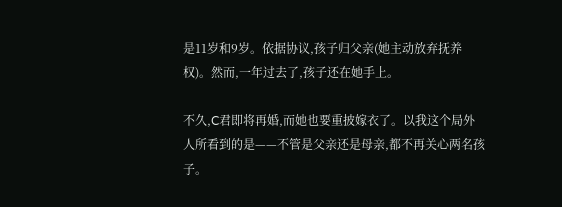是11岁和9岁。依据协议,孩子归父亲(她主动放弃抚养权)。然而,一年过去了,孩子还在她手上。

不久,C君即将再婚,而她也要重披嫁衣了。以我这个局外人所看到的是——不管是父亲还是母亲,都不再关心两名孩子。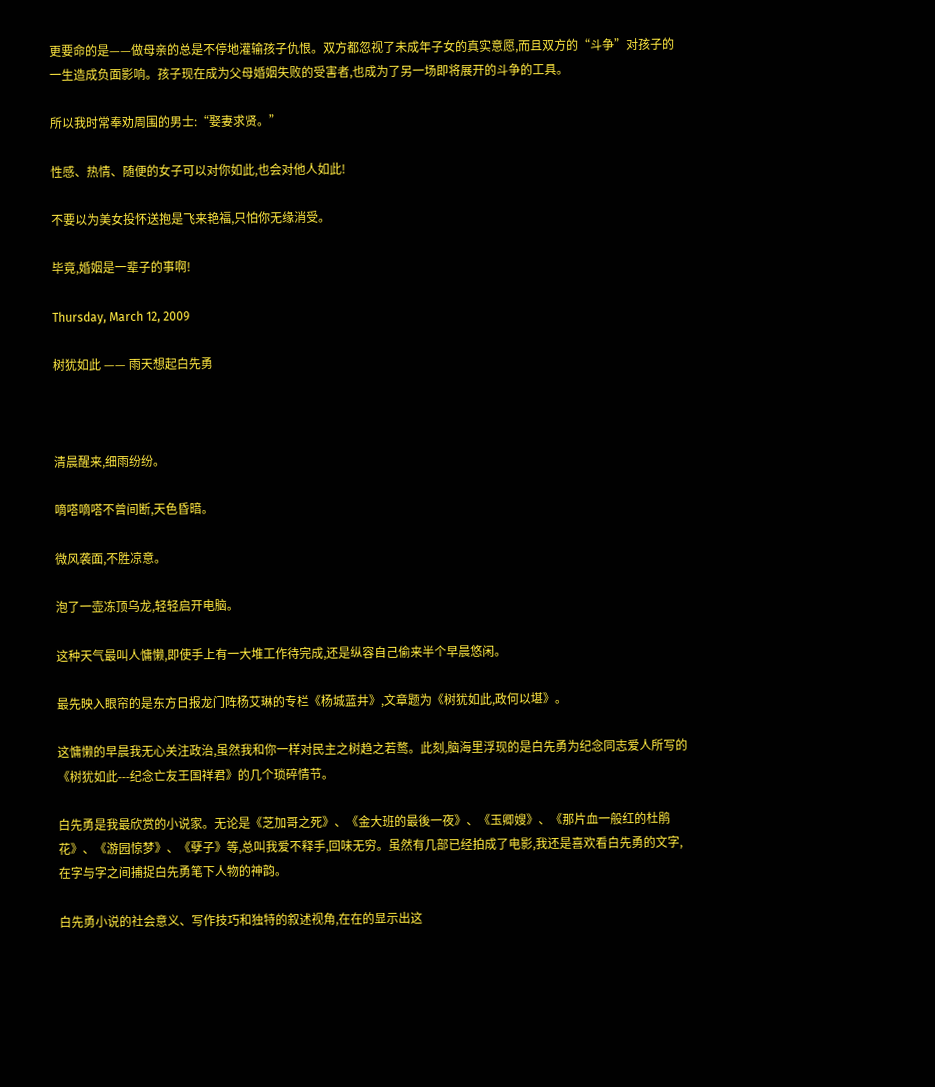更要命的是——做母亲的总是不停地灌输孩子仇恨。双方都忽视了未成年子女的真实意愿,而且双方的“斗争”对孩子的一生造成负面影响。孩子现在成为父母婚姻失败的受害者,也成为了另一场即将展开的斗争的工具。

所以我时常奉劝周围的男士:“娶妻求贤。”

性感、热情、随便的女子可以对你如此,也会对他人如此!

不要以为美女投怀送抱是飞来艳福,只怕你无缘消受。

毕竟,婚姻是一辈子的事啊!

Thursday, March 12, 2009

树犹如此 —— 雨天想起白先勇



清晨醒来,细雨纷纷。

嘀嗒嘀嗒不曾间断,天色昏暗。

微风袭面,不胜凉意。

泡了一壶冻顶乌龙,轻轻启开电脑。

这种天气最叫人慵懒,即使手上有一大堆工作待完成,还是纵容自己偷来半个早晨悠闲。

最先映入眼帘的是东方日报龙门阵杨艾琳的专栏《杨城蓝井》,文章题为《树犹如此,政何以堪》。

这慵懒的早晨我无心关注政治,虽然我和你一样对民主之树趋之若鹜。此刻,脑海里浮现的是白先勇为纪念同志爱人所写的《树犹如此---纪念亡友王国祥君》的几个琐碎情节。

白先勇是我最欣赏的小说家。无论是《芝加哥之死》、《金大班的最後一夜》、《玉卿嫂》、《那片血一般红的杜鹃花》、《游园惊梦》、《孽子》等,总叫我爱不释手,回味无穷。虽然有几部已经拍成了电影,我还是喜欢看白先勇的文字,在字与字之间捕捉白先勇笔下人物的神韵。

白先勇小说的社会意义、写作技巧和独特的叙述视角,在在的显示出这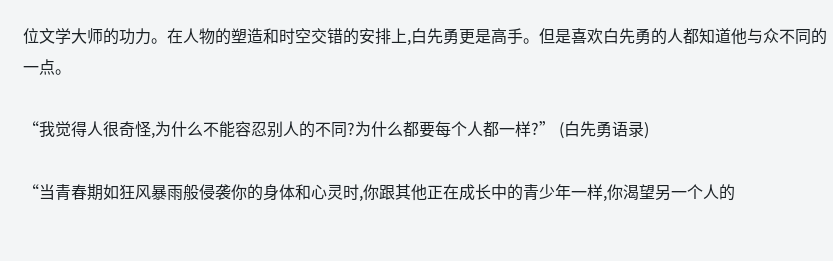位文学大师的功力。在人物的塑造和时空交错的安排上,白先勇更是高手。但是喜欢白先勇的人都知道他与众不同的一点。

“我觉得人很奇怪,为什么不能容忍别人的不同?为什么都要每个人都一样?” (白先勇语录)

“当青春期如狂风暴雨般侵袭你的身体和心灵时,你跟其他正在成长中的青少年一样,你渴望另一个人的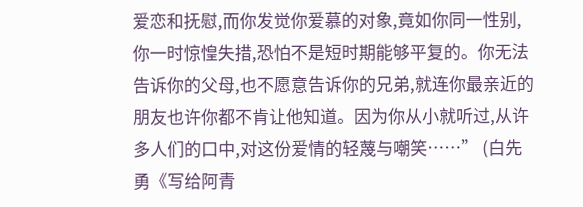爱恋和抚慰,而你发觉你爱慕的对象,竟如你同一性别,你一时惊惶失措,恐怕不是短时期能够平复的。你无法告诉你的父母,也不愿意告诉你的兄弟,就连你最亲近的朋友也许你都不肯让他知道。因为你从小就听过,从许多人们的口中,对这份爱情的轻蔑与嘲笑……” (白先勇《写给阿青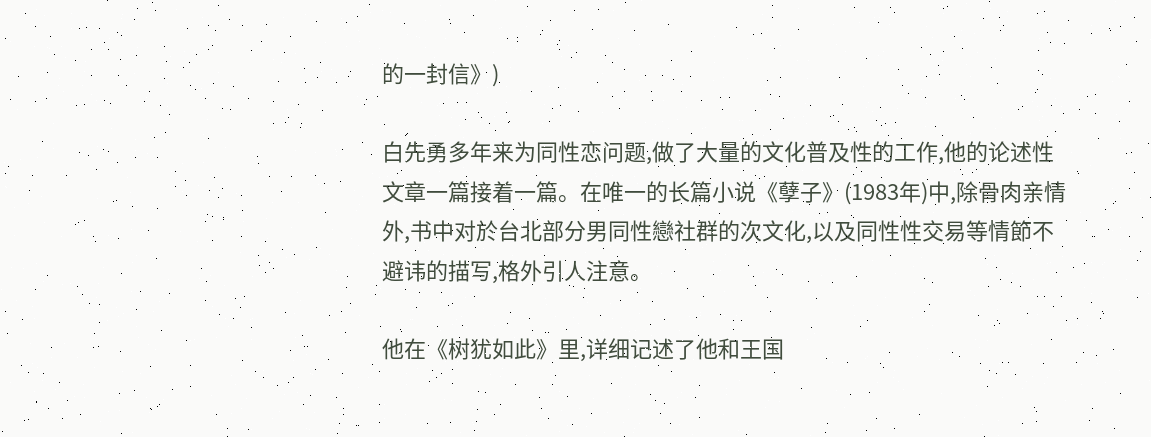的一封信》)

白先勇多年来为同性恋问题,做了大量的文化普及性的工作,他的论述性文章一篇接着一篇。在唯一的长篇小说《孽子》(1983年)中,除骨肉亲情外,书中对於台北部分男同性戀社群的次文化,以及同性性交易等情節不避讳的描写,格外引人注意。

他在《树犹如此》里,详细记述了他和王国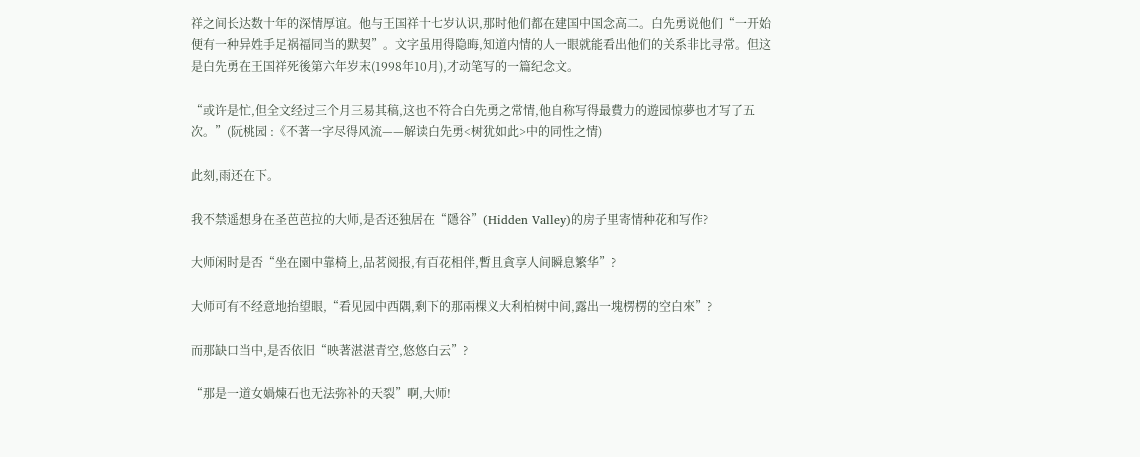祥之间长达数十年的深情厚谊。他与王国祥十七岁认识,那时他们都在建国中国念高二。白先勇说他们“一开始便有一种异姓手足祸福同当的默契”。文字虽用得隐晦,知道内情的人一眼就能看出他们的关系非比寻常。但这是白先勇在王国祥死後第六年岁末(1998年10月),才动笔写的一篇纪念文。

“或许是忙,但全文经过三个月三易其稿,这也不符合白先勇之常情,他自称写得最費力的遊园惊夢也才写了五次。”(阮桃园 :《不著一字尽得风流——解读白先勇<树犹如此>中的同性之情)

此刻,雨还在下。

我不禁遥想身在圣芭芭拉的大师,是否还独居在“隱谷”(Hidden Valley)的房子里寄情种花和写作?

大师闲时是否“坐在園中靠椅上,品茗阅报,有百花相伴,暫且貪享人间瞬息繁华”?

大师可有不经意地抬望眼,“看见园中西隅,剩下的那兩棵义大利柏树中间,露出一塊楞楞的空白來”?

而那缺口当中,是否依旧“映著湛湛青空,悠悠白云”?

“那是一道女媧煉石也无法弥补的天裂”啊,大师!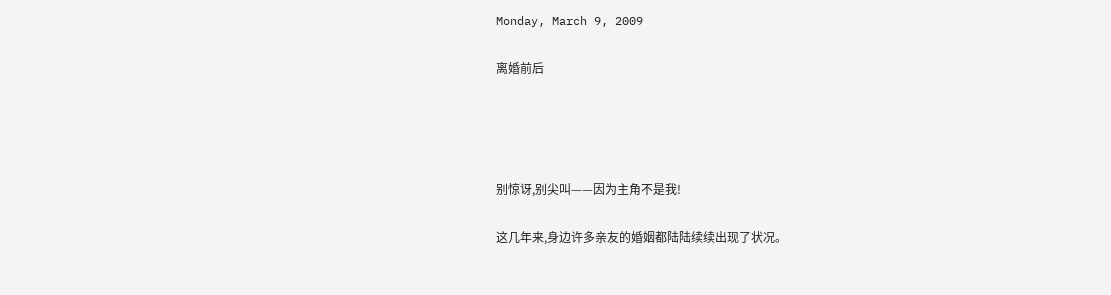Monday, March 9, 2009

离婚前后




别惊讶,别尖叫——因为主角不是我!

这几年来,身边许多亲友的婚姻都陆陆续续出现了状况。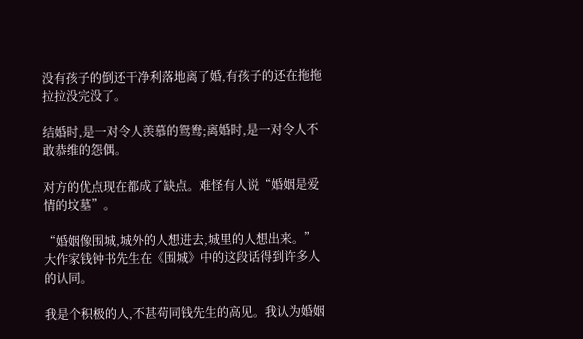没有孩子的倒还干净利落地离了婚,有孩子的还在拖拖拉拉没完没了。

结婚时,是一对令人羡慕的鸳鸯;离婚时,是一对令人不敢恭维的怨偶。

对方的优点现在都成了缺点。难怪有人说“婚姻是爱情的坟墓”。

“婚姻像围城,城外的人想进去,城里的人想出来。” 大作家钱钟书先生在《围城》中的这段话得到许多人的认同。

我是个积极的人,不甚苟同钱先生的高见。我认为婚姻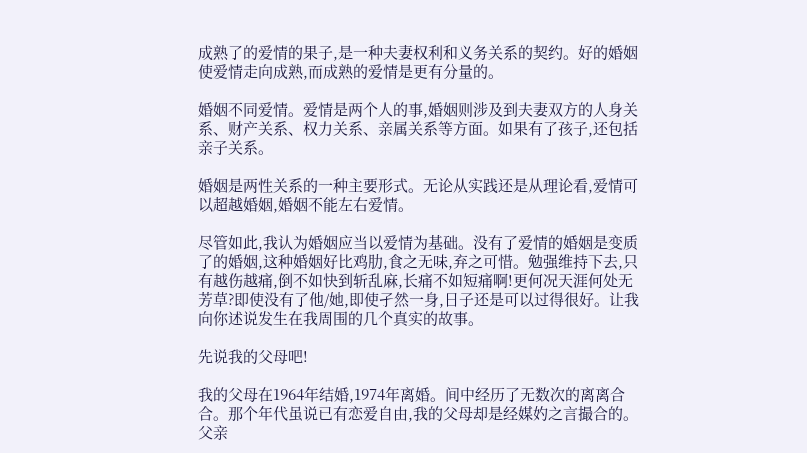成熟了的爱情的果子,是一种夫妻权利和义务关系的契约。好的婚姻使爱情走向成熟,而成熟的爱情是更有分量的。

婚姻不同爱情。爱情是两个人的事,婚姻则涉及到夫妻双方的人身关系、财产关系、权力关系、亲属关系等方面。如果有了孩子,还包括亲子关系。

婚姻是两性关系的一种主要形式。无论从实践还是从理论看,爱情可以超越婚姻,婚姻不能左右爱情。

尽管如此,我认为婚姻应当以爱情为基础。没有了爱情的婚姻是变质了的婚姻,这种婚姻好比鸡肋,食之无味,弃之可惜。勉强维持下去,只有越伤越痛,倒不如快到斩乱麻,长痛不如短痛啊!更何况天涯何处无芳草?即使没有了他/她,即使孑然一身,日子还是可以过得很好。让我向你述说发生在我周围的几个真实的故事。

先说我的父母吧!

我的父母在1964年结婚,1974年离婚。间中经历了无数次的离离合合。那个年代虽说已有恋爱自由,我的父母却是经媒妁之言撮合的。父亲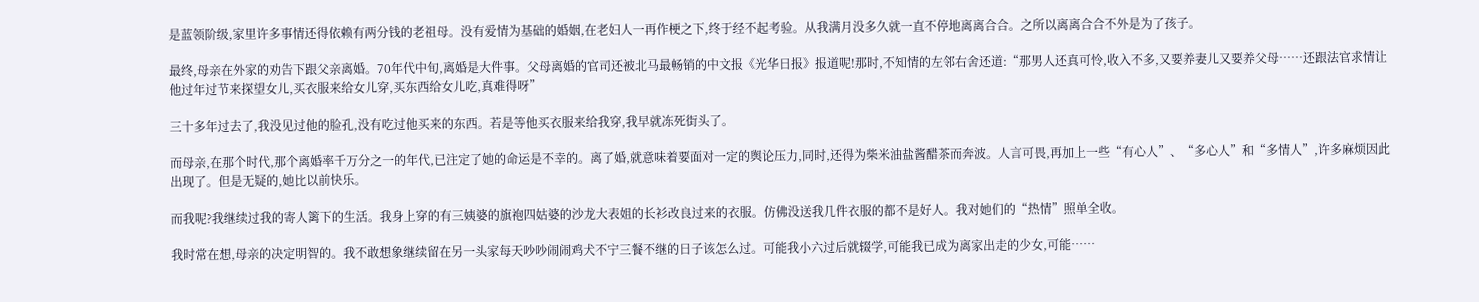是蓝领阶级,家里许多事情还得依赖有两分钱的老祖母。没有爱情为基础的婚姻,在老妇人一再作梗之下,终于经不起考验。从我满月没多久就一直不停地离离合合。之所以离离合合不外是为了孩子。

最终,母亲在外家的劝告下跟父亲离婚。70年代中旬,离婚是大件事。父母离婚的官司还被北马最畅销的中文报《光华日报》报道呢!那时,不知情的左邻右舍还道:“那男人还真可怜,收入不多,又要养妻儿又要养父母……还跟法官求情让他过年过节来探望女儿,买衣服来给女儿穿,买东西给女儿吃,真难得呀”

三十多年过去了,我没见过他的脸孔,没有吃过他买来的东西。若是等他买衣服来给我穿,我早就冻死街头了。

而母亲,在那个时代,那个离婚率千万分之一的年代,已注定了她的命运是不幸的。离了婚,就意味着要面对一定的舆论压力,同时,还得为柴米油盐酱醋茶而奔波。人言可畏,再加上一些“有心人”、“多心人”和“多情人”,许多麻烦因此出现了。但是无疑的,她比以前快乐。

而我呢?我继续过我的寄人篱下的生活。我身上穿的有三姨婆的旗袍四姑婆的沙龙大表姐的长衫改良过来的衣服。仿佛没送我几件衣服的都不是好人。我对她们的“热情”照单全收。

我时常在想,母亲的决定明智的。我不敢想象继续留在另一头家每天吵吵闹闹鸡犬不宁三餐不继的日子该怎么过。可能我小六过后就辍学,可能我已成为离家出走的少女,可能……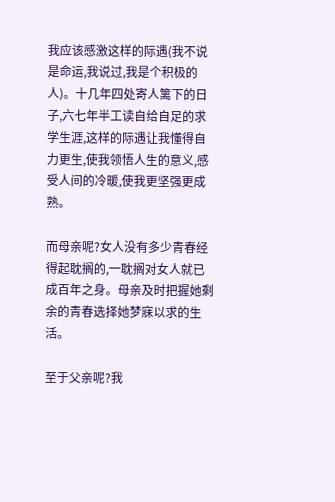我应该感激这样的际遇(我不说是命运,我说过,我是个积极的人)。十几年四处寄人篱下的日子,六七年半工读自给自足的求学生涯,这样的际遇让我懂得自力更生,使我领悟人生的意义,感受人间的冷暖,使我更坚强更成熟。

而母亲呢?女人没有多少青春经得起耽搁的,一耽搁对女人就已成百年之身。母亲及时把握她剩余的青春选择她梦寐以求的生活。

至于父亲呢?我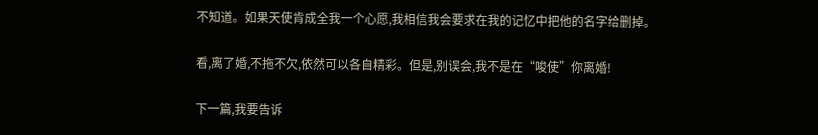不知道。如果天使肯成全我一个心愿,我相信我会要求在我的记忆中把他的名字给删掉。

看,离了婚,不拖不欠,依然可以各自精彩。但是,别误会,我不是在“唆使”你离婚!

下一篇,我要告诉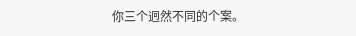你三个迥然不同的个案。